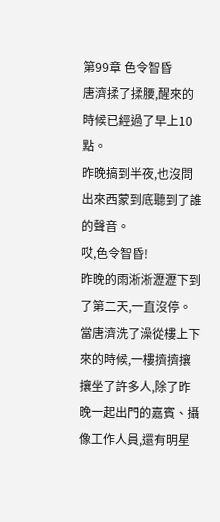第99章 色令智昏
唐濟揉了揉腰,醒來的時候已經過了早上10點。
昨晚搞到半夜,也沒問出來西蒙到底聽到了誰的聲音。
哎,色令智昏!
昨晚的雨淅淅瀝瀝下到了第二天,一直沒停。
當唐濟洗了澡從樓上下來的時候,一樓擠擠攘攘坐了許多人,除了昨晚一起出門的嘉賓、攝像工作人員,還有明星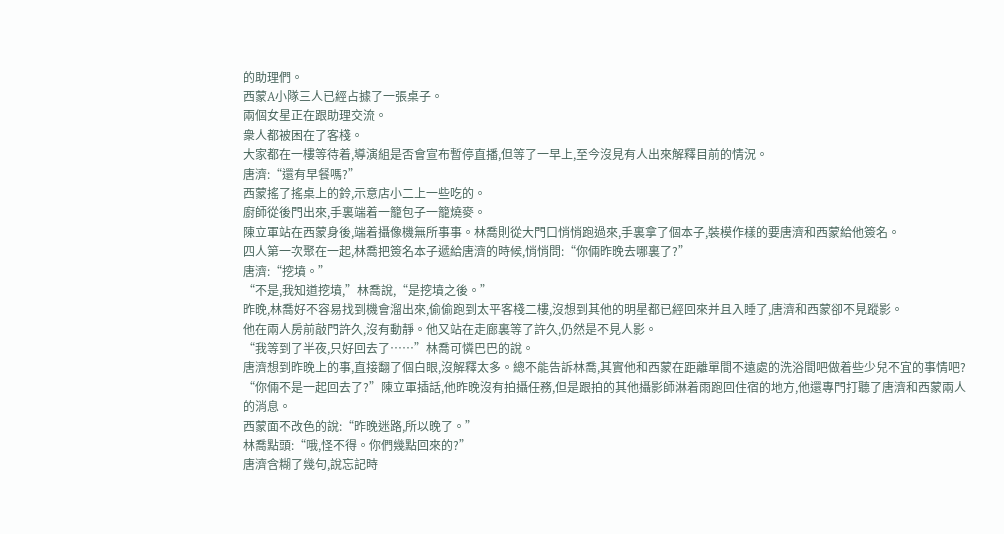的助理們。
西蒙A小隊三人已經占據了一張桌子。
兩個女星正在跟助理交流。
衆人都被困在了客棧。
大家都在一樓等待着,導演組是否會宣布暫停直播,但等了一早上,至今沒見有人出來解釋目前的情況。
唐濟:“還有早餐嗎?”
西蒙搖了搖桌上的鈴,示意店小二上一些吃的。
廚師從後門出來,手裏端着一籠包子一籠燒麥。
陳立軍站在西蒙身後,端着攝像機無所事事。林喬則從大門口悄悄跑過來,手裏拿了個本子,裝模作樣的要唐濟和西蒙給他簽名。
四人第一次聚在一起,林喬把簽名本子遞給唐濟的時候,悄悄問:“你倆昨晚去哪裏了?”
唐濟:“挖墳。”
“不是,我知道挖墳,”林喬說,“是挖墳之後。”
昨晚,林喬好不容易找到機會溜出來,偷偷跑到太平客棧二樓,沒想到其他的明星都已經回來并且入睡了,唐濟和西蒙卻不見蹤影。
他在兩人房前敲門許久,沒有動靜。他又站在走廊裏等了許久,仍然是不見人影。
“我等到了半夜,只好回去了……”林喬可憐巴巴的說。
唐濟想到昨晚上的事,直接翻了個白眼,沒解釋太多。總不能告訴林喬,其實他和西蒙在距離單間不遠處的洗浴間吧做着些少兒不宜的事情吧?
“你倆不是一起回去了?”陳立軍插話,他昨晚沒有拍攝任務,但是跟拍的其他攝影師淋着雨跑回住宿的地方,他還專門打聽了唐濟和西蒙兩人的消息。
西蒙面不改色的說:“昨晚迷路,所以晚了。”
林喬點頭:“哦,怪不得。你們幾點回來的?”
唐濟含糊了幾句,說忘記時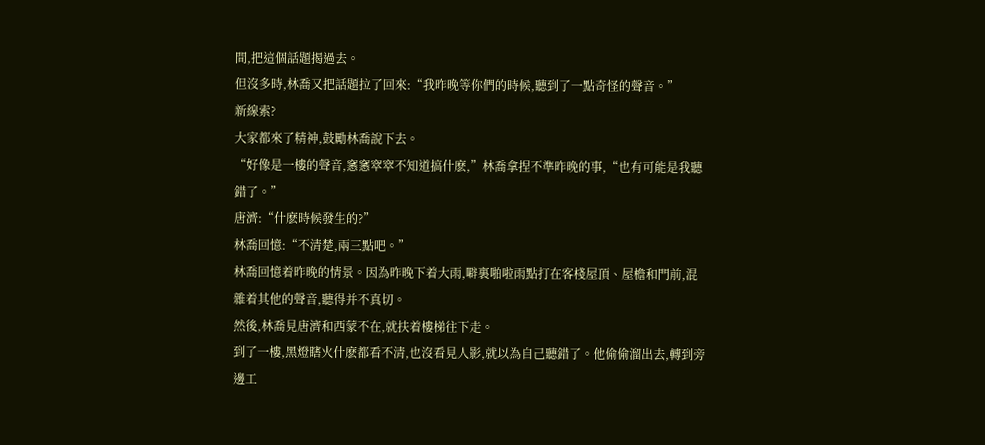間,把這個話題揭過去。
但沒多時,林喬又把話題拉了回來:“我昨晚等你們的時候,聽到了一點奇怪的聲音。”
新線索?
大家都來了精神,鼓勵林喬說下去。
“好像是一樓的聲音,窸窸窣窣不知道搞什麽,”林喬拿捏不準昨晚的事,“也有可能是我聽錯了。”
唐濟:“什麽時候發生的?”
林喬回憶:“不清楚,兩三點吧。”
林喬回憶着昨晚的情景。因為昨晚下着大雨,噼裏啪啦雨點打在客棧屋頂、屋檐和門前,混雜着其他的聲音,聽得并不真切。
然後,林喬見唐濟和西蒙不在,就扶着樓梯往下走。
到了一樓,黑燈瞎火什麽都看不清,也沒看見人影,就以為自己聽錯了。他偷偷溜出去,轉到旁邊工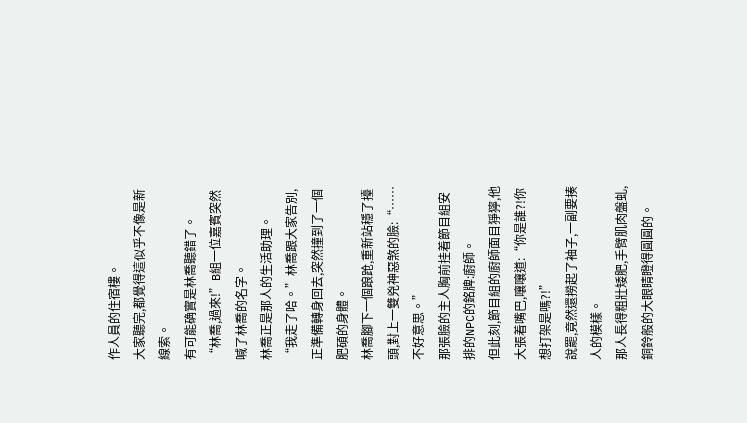作人員的住宿樓。
大家聽完,都覺得這似乎不像是新線索。
有可能确實是林喬聽錯了。
“林喬,過來!”B組一位嘉賓突然喊了林喬的名字。
林喬正是那人的生活助理。
“我走了哈。”林喬跟大家告別,正準備轉身回去,突然撞到了一個肥碩的身體。
林喬腳下一個踉跄,重新站穩了擡頭,對上一雙兇神惡煞的臉:“……不好意思。”
那張臉的主人胸前挂着節目組安排的NPC的銘牌:廚師。
但此刻,節目組的廚師面目猙獰,他大張着嘴巴,嚷嚷道:“你是誰?!你想打架是嗎?!”
說罷,竟然還撈起了袖子,一副要揍人的模樣。
那人長得粗壯矮肥,手臂肌肉盤虬,銅鈴般的大眼睛瞪得圓圓的。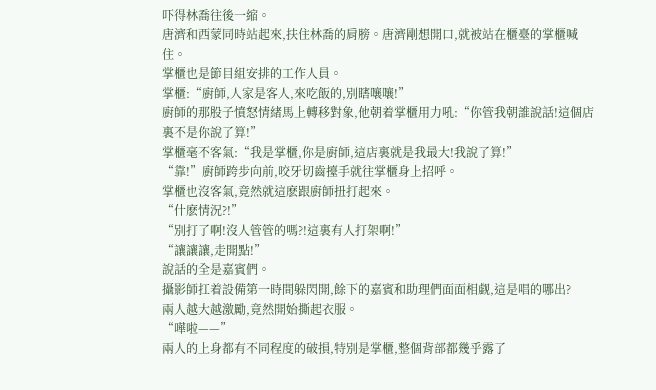吓得林喬往後一縮。
唐濟和西蒙同時站起來,扶住林喬的肩膀。唐濟剛想開口,就被站在櫃臺的掌櫃喊住。
掌櫃也是節目組安排的工作人員。
掌櫃:“廚師,人家是客人,來吃飯的,別瞎嚷嚷!”
廚師的那股子憤怒情緒馬上轉移對象,他朝着掌櫃用力吼:“你管我朝誰說話!這個店裏不是你說了算!”
掌櫃毫不客氣:“我是掌櫃,你是廚師,這店裏就是我最大!我說了算!”
“靠!”廚師跨步向前,咬牙切齒擡手就往掌櫃身上招呼。
掌櫃也沒客氣,竟然就這麽跟廚師扭打起來。
“什麽情況?!”
“別打了啊!沒人管管的嗎?!這裏有人打架啊!”
“讓讓讓,走開點!”
說話的全是嘉賓們。
攝影師扛着設備第一時間躲閃開,餘下的嘉賓和助理們面面相觑,這是唱的哪出?
兩人越大越激勵,竟然開始撕起衣服。
“嘩啦——”
兩人的上身都有不同程度的破損,特別是掌櫃,整個背部都幾乎露了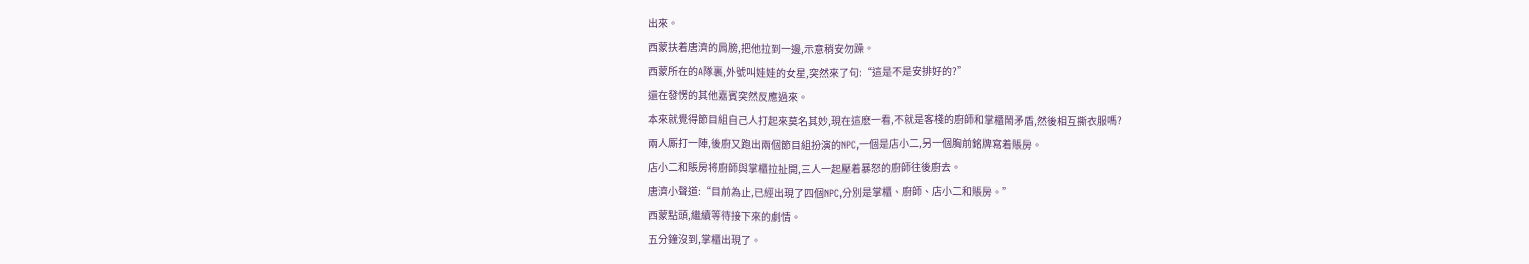出來。
西蒙扶着唐濟的肩膀,把他拉到一邊,示意稍安勿躁。
西蒙所在的A隊裏,外號叫娃娃的女星,突然來了句:“這是不是安排好的?”
還在發愣的其他嘉賓突然反應過來。
本來就覺得節目組自己人打起來莫名其妙,現在這麽一看,不就是客棧的廚師和掌櫃鬧矛盾,然後相互撕衣服嗎?
兩人厮打一陣,後廚又跑出兩個節目組扮演的NPC,一個是店小二,另一個胸前銘牌寫着賬房。
店小二和賬房将廚師與掌櫃拉扯開,三人一起壓着暴怒的廚師往後廚去。
唐濟小聲道:“目前為止,已經出現了四個NPC,分別是掌櫃、廚師、店小二和賬房。”
西蒙點頭,繼續等待接下來的劇情。
五分鐘沒到,掌櫃出現了。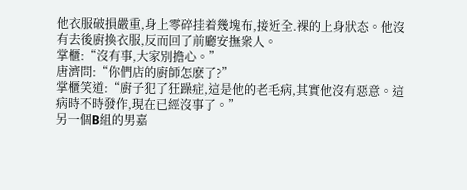他衣服破損嚴重,身上零碎挂着幾塊布,接近全.裸的上身狀态。他沒有去後廚換衣服,反而回了前廳安撫衆人。
掌櫃:“沒有事,大家別擔心。”
唐濟問:“你們店的廚師怎麽了?”
掌櫃笑道:“廚子犯了狂躁症,這是他的老毛病,其實他沒有惡意。這病時不時發作,現在已經沒事了。”
另一個B組的男嘉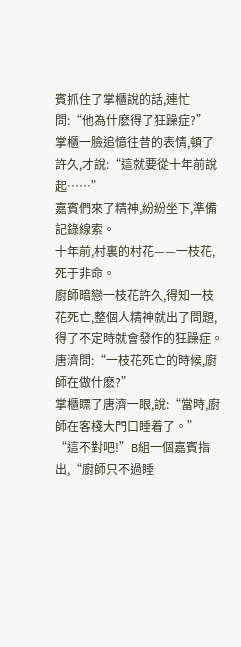賓抓住了掌櫃說的話,連忙問:“他為什麽得了狂躁症?”
掌櫃一臉追憶往昔的表情,頓了許久,才說:“這就要從十年前說起……”
嘉賓們來了精神,紛紛坐下,準備記錄線索。
十年前,村裏的村花——一枝花,死于非命。
廚師暗戀一枝花許久,得知一枝花死亡,整個人精神就出了問題,得了不定時就會發作的狂躁症。
唐濟問:“一枝花死亡的時候,廚師在做什麽?”
掌櫃瞟了唐濟一眼,說:“當時,廚師在客棧大門口睡着了。”
“這不對吧!”B組一個嘉賓指出,“廚師只不過睡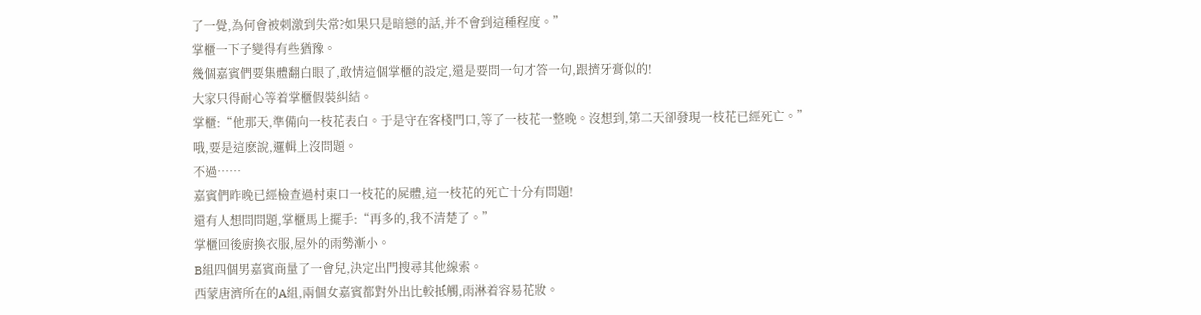了一覺,為何會被刺激到失常?如果只是暗戀的話,并不會到這種程度。”
掌櫃一下子變得有些猶豫。
幾個嘉賓們要集體翻白眼了,敢情這個掌櫃的設定,還是要問一句才答一句,跟擠牙膏似的!
大家只得耐心等着掌櫃假裝糾結。
掌櫃:“他那天,準備向一枝花表白。于是守在客棧門口,等了一枝花一整晚。沒想到,第二天卻發現一枝花已經死亡。”
哦,要是這麽說,邏輯上沒問題。
不過……
嘉賓們昨晚已經檢查過村東口一枝花的屍體,這一枝花的死亡十分有問題!
還有人想問問題,掌櫃馬上擺手:“再多的,我不清楚了。”
掌櫃回後廚換衣服,屋外的雨勢漸小。
B組四個男嘉賓商量了一會兒,決定出門搜尋其他線索。
西蒙唐濟所在的A組,兩個女嘉賓都對外出比較抵觸,雨淋着容易花妝。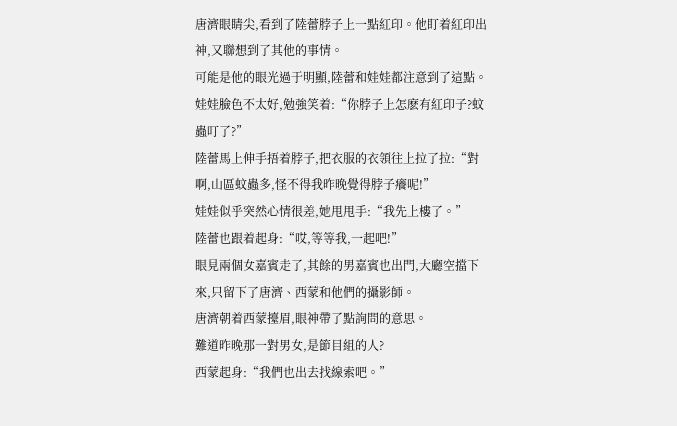唐濟眼睛尖,看到了陸蕾脖子上一點紅印。他盯着紅印出神,又聯想到了其他的事情。
可能是他的眼光過于明顯,陸蕾和娃娃都注意到了這點。
娃娃臉色不太好,勉強笑着:“你脖子上怎麽有紅印子?蚊蟲叮了?”
陸蕾馬上伸手捂着脖子,把衣服的衣領往上拉了拉:“對啊,山區蚊蟲多,怪不得我昨晚覺得脖子癢呢!”
娃娃似乎突然心情很差,她甩甩手:“我先上樓了。”
陸蕾也跟着起身:“哎,等等我,一起吧!”
眼見兩個女嘉賓走了,其餘的男嘉賓也出門,大廳空擋下來,只留下了唐濟、西蒙和他們的攝影師。
唐濟朝着西蒙擡眉,眼神帶了點詢問的意思。
難道昨晚那一對男女,是節目組的人?
西蒙起身:“我們也出去找線索吧。”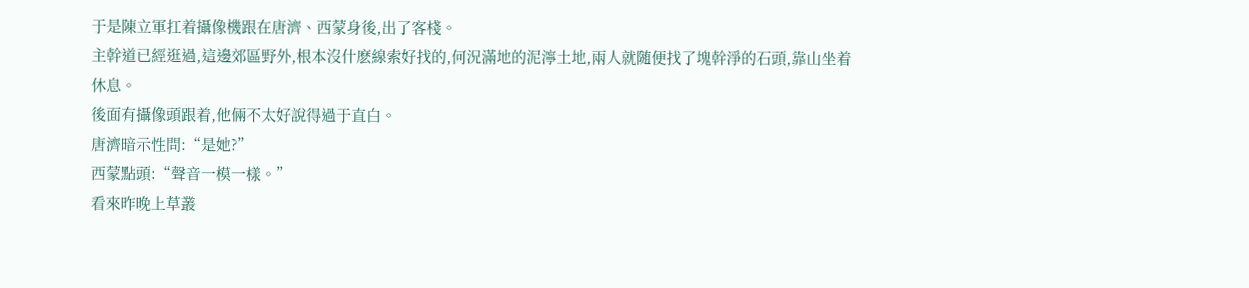于是陳立軍扛着攝像機跟在唐濟、西蒙身後,出了客棧。
主幹道已經逛過,這邊郊區野外,根本沒什麽線索好找的,何況滿地的泥濘土地,兩人就随便找了塊幹淨的石頭,靠山坐着休息。
後面有攝像頭跟着,他倆不太好說得過于直白。
唐濟暗示性問:“是她?”
西蒙點頭:“聲音一模一樣。”
看來昨晚上草叢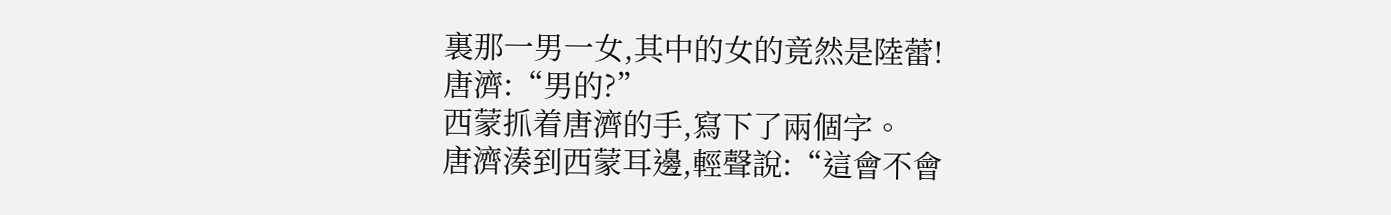裏那一男一女,其中的女的竟然是陸蕾!
唐濟:“男的?”
西蒙抓着唐濟的手,寫下了兩個字。
唐濟湊到西蒙耳邊,輕聲說:“這會不會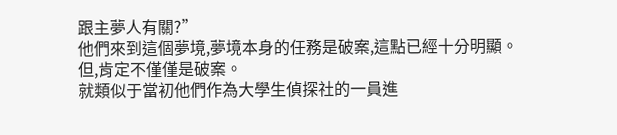跟主夢人有關?”
他們來到這個夢境,夢境本身的任務是破案,這點已經十分明顯。
但,肯定不僅僅是破案。
就類似于當初他們作為大學生偵探社的一員進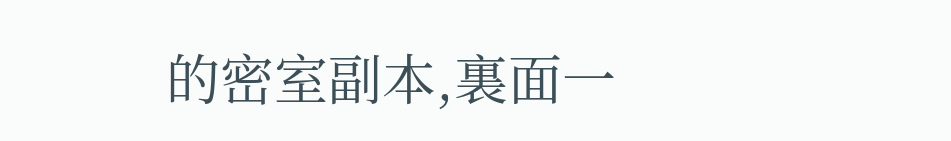的密室副本,裏面一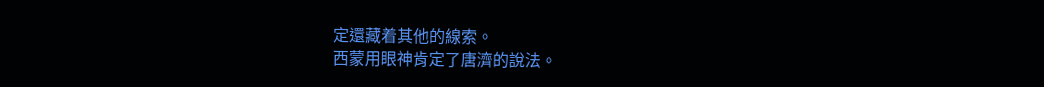定還藏着其他的線索。
西蒙用眼神肯定了唐濟的說法。